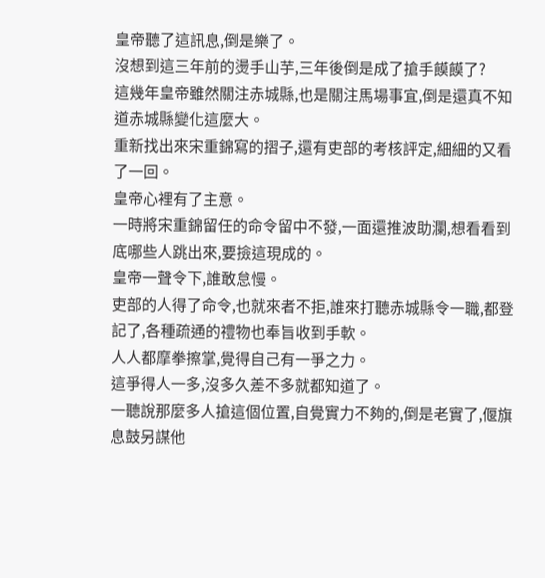皇帝聽了這訊息,倒是樂了。
沒想到這三年前的燙手山芋,三年後倒是成了搶手饃饃了?
這幾年皇帝雖然關注赤城縣,也是關注馬場事宜,倒是還真不知道赤城縣變化這麼大。
重新找出來宋重錦寫的摺子,還有吏部的考核評定,細細的又看了一回。
皇帝心裡有了主意。
一時將宋重錦留任的命令留中不發,一面還推波助瀾,想看看到底哪些人跳出來,要撿這現成的。
皇帝一聲令下,誰敢怠慢。
吏部的人得了命令,也就來者不拒,誰來打聽赤城縣令一職,都登記了,各種疏通的禮物也奉旨收到手軟。
人人都摩拳擦掌,覺得自己有一爭之力。
這爭得人一多,沒多久差不多就都知道了。
一聽說那麼多人搶這個位置,自覺實力不夠的,倒是老實了,偃旗息鼓另謀他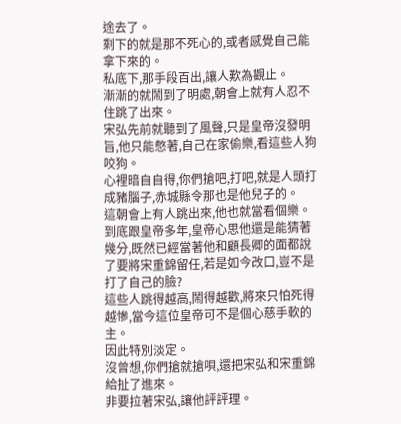途去了。
剩下的就是那不死心的,或者感覺自己能拿下來的。
私底下,那手段百出,讓人歎為觀止。
漸漸的就鬧到了明處,朝會上就有人忍不住跳了出來。
宋弘先前就聽到了風聲,只是皇帝沒發明旨,他只能憋著,自己在家偷樂,看這些人狗咬狗。
心裡暗自自得,你們搶吧,打吧,就是人頭打成豬腦子,赤城縣令那也是他兒子的。
這朝會上有人跳出來,他也就當看個樂。
到底跟皇帝多年,皇帝心思他還是能猜著幾分,既然已經當著他和顧長卿的面都說了要將宋重錦留任,若是如今改口,豈不是打了自己的臉?
這些人跳得越高,鬧得越歡,將來只怕死得越慘,當今這位皇帝可不是個心慈手軟的主。
因此特別淡定。
沒曾想,你們搶就搶唄,還把宋弘和宋重錦給扯了進來。
非要拉著宋弘,讓他評評理。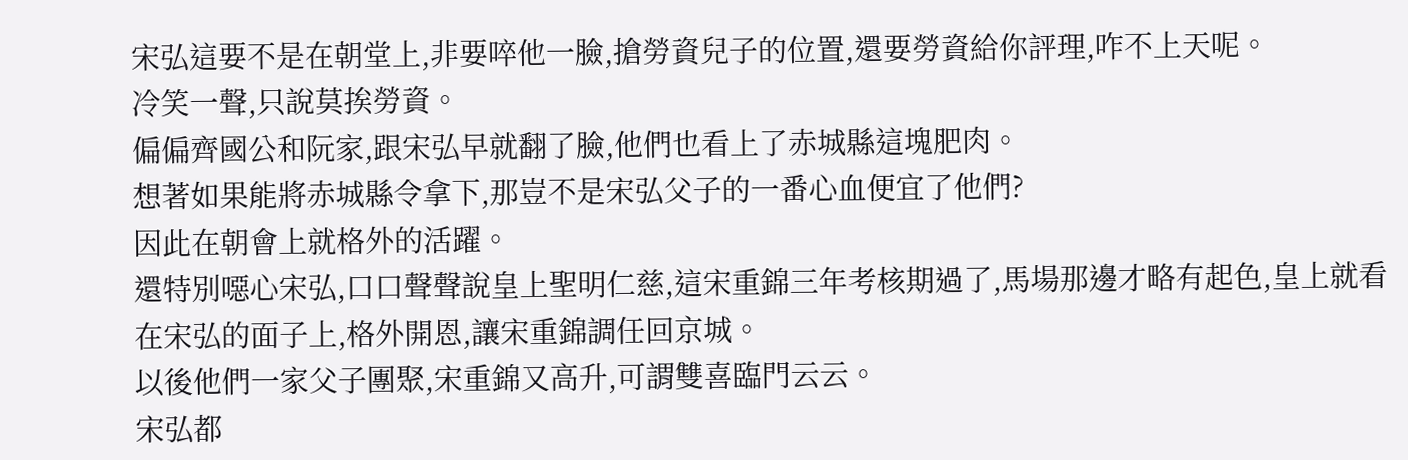宋弘這要不是在朝堂上,非要啐他一臉,搶勞資兒子的位置,還要勞資給你評理,咋不上天呢。
冷笑一聲,只說莫挨勞資。
偏偏齊國公和阮家,跟宋弘早就翻了臉,他們也看上了赤城縣這塊肥肉。
想著如果能將赤城縣令拿下,那豈不是宋弘父子的一番心血便宜了他們?
因此在朝會上就格外的活躍。
還特別噁心宋弘,口口聲聲說皇上聖明仁慈,這宋重錦三年考核期過了,馬場那邊才略有起色,皇上就看在宋弘的面子上,格外開恩,讓宋重錦調任回京城。
以後他們一家父子團聚,宋重錦又高升,可謂雙喜臨門云云。
宋弘都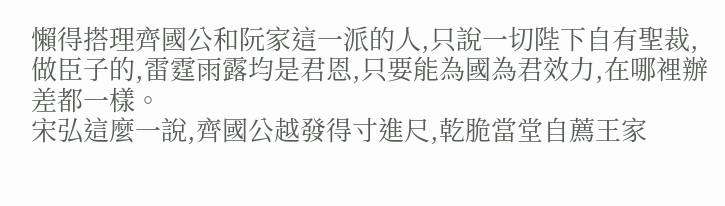懶得搭理齊國公和阮家這一派的人,只說一切陛下自有聖裁,做臣子的,雷霆雨露均是君恩,只要能為國為君效力,在哪裡辦差都一樣。
宋弘這麼一說,齊國公越發得寸進尺,乾脆當堂自薦王家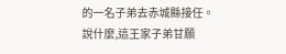的一名子弟去赤城縣接任。
說什麼,這王家子弟甘願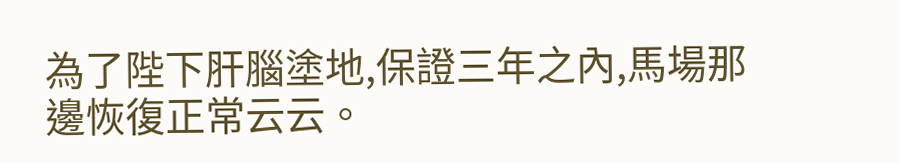為了陛下肝腦塗地,保證三年之內,馬場那邊恢復正常云云。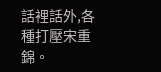話裡話外,各種打壓宋重錦。